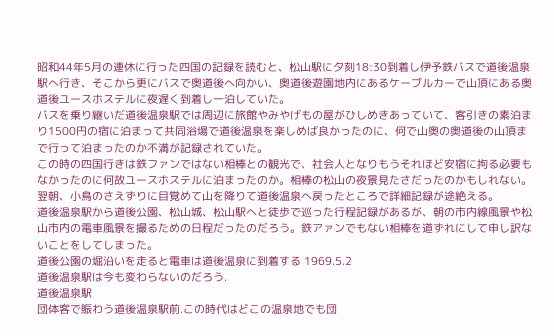昭和44年5月の連休に行った四国の記録を読むと、松山駅に夕刻18:30到着し伊予鉄バスで道後温泉駅へ行き、そこから更にバスで奥道後へ向かい、奥道後遊園地内にあるケーブルカーで山頂にある奥道後ユースホステルに夜遅く到着し一泊していた。
バスを乗り継いだ道後温泉駅では周辺に旅館やみやげもの屋がひしめきあっていて、客引きの素泊まり1500円の宿に泊まって共同浴場で道後温泉を楽しめば良かったのに、何で山奥の奥道後の山頂まで行って泊まったのか不満が記録されていた。
この時の四国行きは鉄ファンではない相棒との観光で、社会人となりもうそれほど安宿に拘る必要もなかったのに何故ユースホステルに泊まったのか。相棒の松山の夜景見たさだったのかもしれない。
翌朝、小鳥のさえずりに目覚めて山を降りて道後温泉へ戻ったところで詳細記録が途絶える。
道後温泉駅から道後公園、松山城、松山駅へと徒歩で巡った行程記録があるが、朝の市内線風景や松山市内の電車風景を撮るための日程だったのだろう。鉄アァンでもない相棒を道ずれにして申し訳ないことをしてしまった。
道後公園の堀沿いを走ると電車は道後温泉に到着する 1969.5.2
道後温泉駅は今も変わらないのだろう.
道後温泉駅
団体客で賑わう道後温泉駅前.この時代はどこの温泉地でも団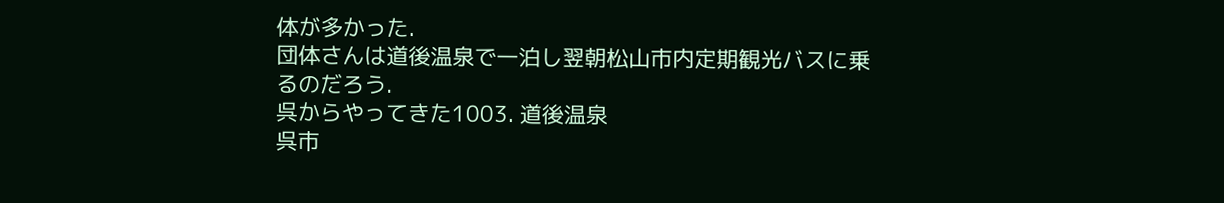体が多かった.
団体さんは道後温泉で一泊し翌朝松山市内定期観光バスに乗るのだろう.
呉からやってきた1003. 道後温泉
呉市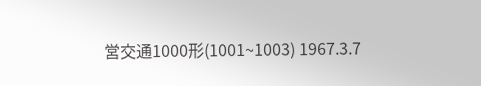営交通1000形(1001~1003) 1967.3.7